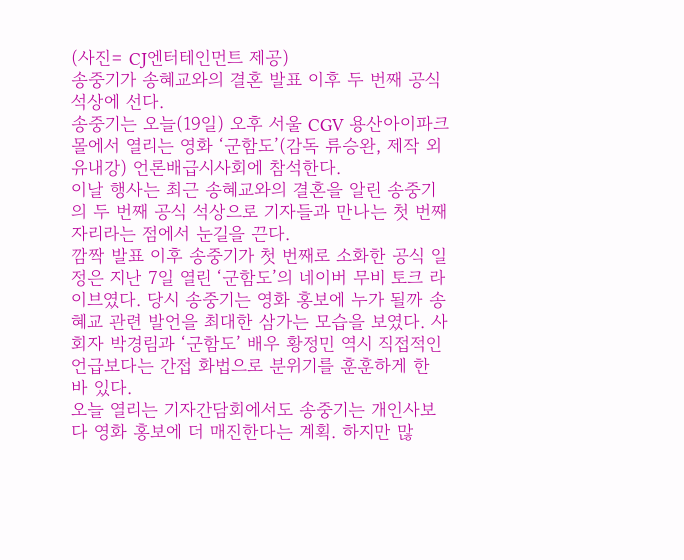(사진= CJ엔터테인먼트 제공)
송중기가 송혜교와의 결혼 발표 이후 두 번째 공식석상에 선다.
송중기는 오늘(19일) 오후 서울 CGV 용산아이파크몰에서 열리는 영화 ‘군함도’(감독 류승완, 제작 외유내강) 언론배급시사회에 참석한다.
이날 행사는 최근 송혜교와의 결혼을 알린 송중기의 두 번째 공식 석상으로 기자들과 만나는 첫 번째 자리라는 점에서 눈길을 끈다.
깜짝 발표 이후 송중기가 첫 번째로 소화한 공식 일정은 지난 7일 열린 ‘군함도’의 네이버 무비 토크 라이브였다. 당시 송중기는 영화 홍보에 누가 될까 송혜교 관련 발언을 최대한 삼가는 모습을 보였다. 사회자 박경림과 ‘군함도’ 배우 황정민 역시 직접적인 언급보다는 간접 화법으로 분위기를 훈훈하게 한 바 있다.
오늘 열리는 기자간담회에서도 송중기는 개인사보다 영화 홍보에 더 매진한다는 계획. 하지만 많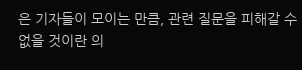은 기자들이 모이는 만큼, 관련 질문을 피해갈 수 없을 것이란 의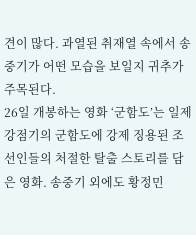견이 많다. 과열된 취재열 속에서 송중기가 어떤 모습을 보일지 귀추가 주목된다.
26일 개봉하는 영화 ‘군함도’는 일제 강점기의 군함도에 강제 징용된 조선인들의 처절한 탈출 스토리를 담은 영화. 송중기 외에도 황정민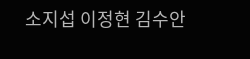소지섭 이정현 김수안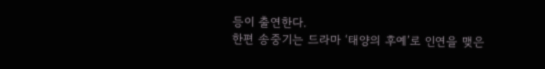등이 출연한다.
한편 송중기는 드라마 ‘태양의 후예’로 인연을 맺은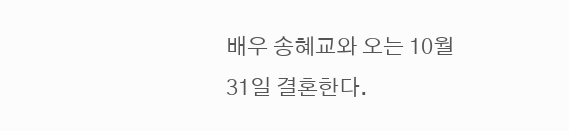배우 송혜교와 오는 10월 31일 결혼한다.